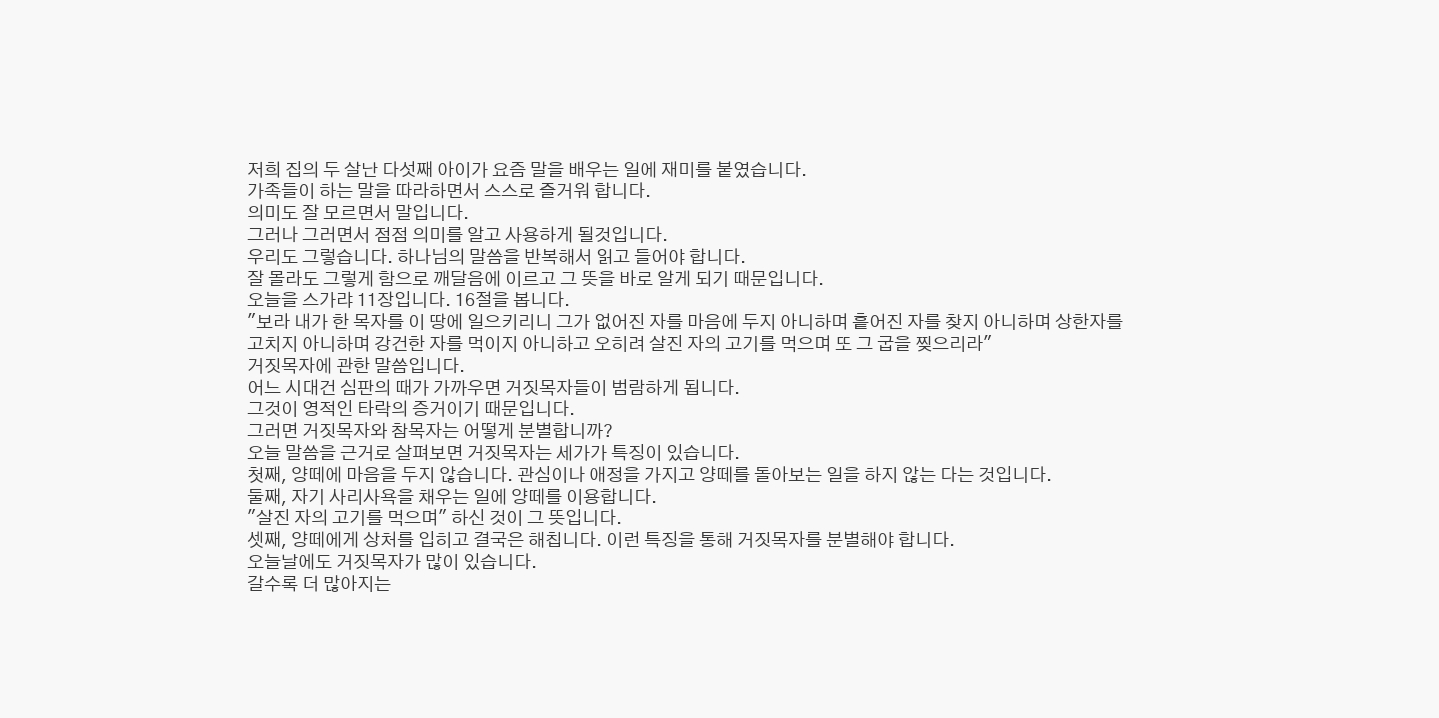저희 집의 두 살난 다섯째 아이가 요즘 말을 배우는 일에 재미를 붙였습니다.
가족들이 하는 말을 따라하면서 스스로 즐거워 합니다.
의미도 잘 모르면서 말입니다.
그러나 그러면서 점점 의미를 알고 사용하게 될것입니다.
우리도 그렇습니다. 하나님의 말씀을 반복해서 읽고 들어야 합니다.
잘 몰라도 그렇게 함으로 깨달음에 이르고 그 뜻을 바로 알게 되기 때문입니다.
오늘을 스가랴 11장입니다. 16절을 봅니다.
"보라 내가 한 목자를 이 땅에 일으키리니 그가 없어진 자를 마음에 두지 아니하며 흩어진 자를 찾지 아니하며 상한자를 고치지 아니하며 강건한 자를 먹이지 아니하고 오히려 살진 자의 고기를 먹으며 또 그 굽을 찢으리라"
거짓목자에 관한 말씀입니다.
어느 시대건 심판의 때가 가까우면 거짓목자들이 범람하게 됩니다.
그것이 영적인 타락의 증거이기 때문입니다.
그러면 거짓목자와 참목자는 어떻게 분별합니까?
오늘 말씀을 근거로 살펴보면 거짓목자는 세가가 특징이 있습니다.
첫째, 양떼에 마음을 두지 않습니다. 관심이나 애정을 가지고 양떼를 돌아보는 일을 하지 않는 다는 것입니다.
둘째, 자기 사리사욕을 채우는 일에 양떼를 이용합니다.
"살진 자의 고기를 먹으며" 하신 것이 그 뜻입니다.
셋째, 양떼에게 상처를 입히고 결국은 해칩니다. 이런 특징을 통해 거짓목자를 분별해야 합니다.
오늘날에도 거짓목자가 많이 있습니다.
갈수록 더 많아지는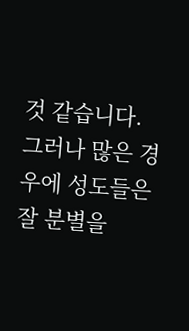것 같습니다.
그러나 많은 경우에 성도들은 잘 분별을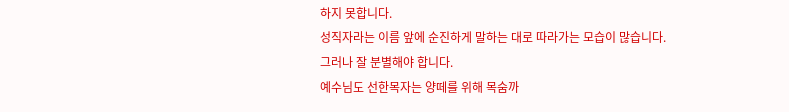하지 못합니다.
성직자라는 이름 앞에 순진하게 말하는 대로 따라가는 모습이 많습니다.
그러나 잘 분별해야 합니다.
예수님도 선한목자는 양떼를 위해 목숨까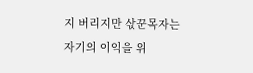지 버리지만 삯꾼목자는 자기의 이익을 위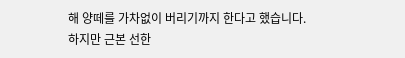해 양떼를 가차없이 버리기까지 한다고 했습니다.
하지만 근본 선한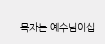목자는 예수님이십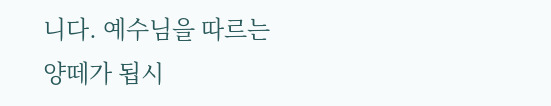니다. 예수님을 따르는 양떼가 됩시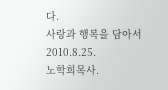다.
사랑과 행복을 담아서
2010.8.25.
노학희목사.